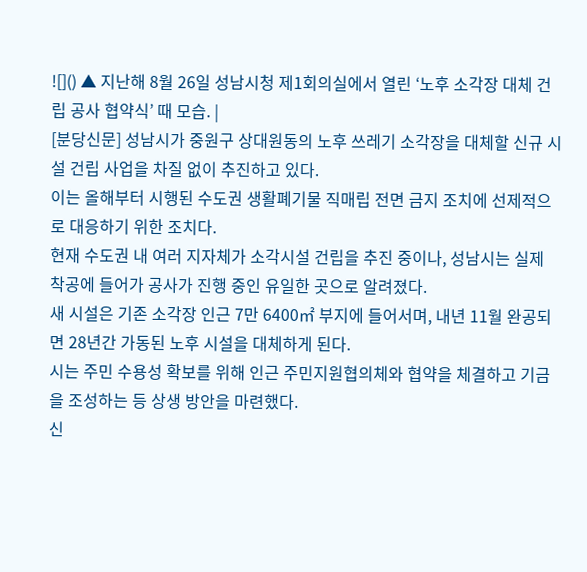![]() ▲ 지난해 8월 26일 성남시청 제1회의실에서 열린 ‘노후 소각장 대체 건립 공사 협약식’ 때 모습. |
[분당신문] 성남시가 중원구 상대원동의 노후 쓰레기 소각장을 대체할 신규 시설 건립 사업을 차질 없이 추진하고 있다.
이는 올해부터 시행된 수도권 생활폐기물 직매립 전면 금지 조치에 선제적으로 대응하기 위한 조치다.
현재 수도권 내 여러 지자체가 소각시설 건립을 추진 중이나, 성남시는 실제 착공에 들어가 공사가 진행 중인 유일한 곳으로 알려졌다.
새 시설은 기존 소각장 인근 7만 6400㎡ 부지에 들어서며, 내년 11월 완공되면 28년간 가동된 노후 시설을 대체하게 된다.
시는 주민 수용성 확보를 위해 인근 주민지원협의체와 협약을 체결하고 기금을 조성하는 등 상생 방안을 마련했다.
신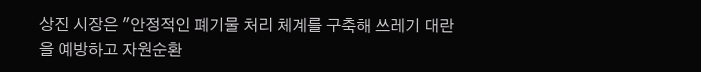상진 시장은 "안정적인 폐기물 처리 체계를 구축해 쓰레기 대란을 예방하고 자원순환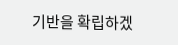기반을 확립하겠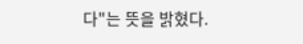다"는 뜻을 밝혔다.